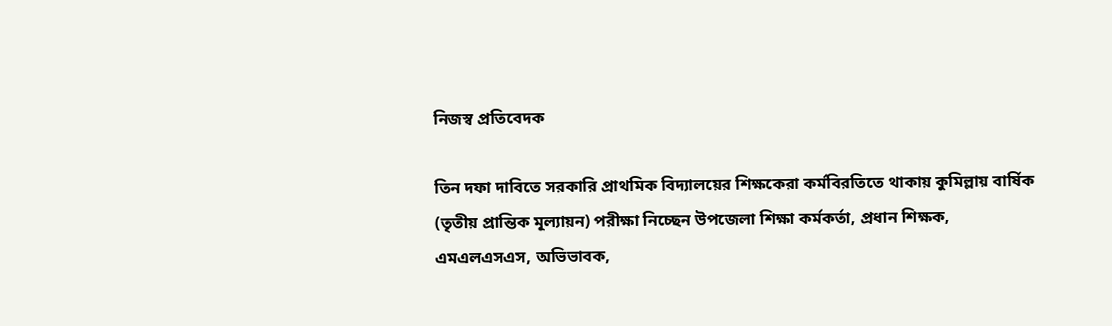নিজস্ব প্রতিবেদক

তিন দফা দাবিতে সরকারি প্রাথমিক বিদ্যালয়ের শিক্ষকেরা কর্মবিরতিতে থাকায় কুমিল্লায় বার্ষিক (তৃতীয় প্রান্তিক মূল্যায়ন) পরীক্ষা নিচ্ছেন উপজেলা শিক্ষা কর্মকর্তা, প্রধান শিক্ষক, এমএলএসএস, অভিভাবক,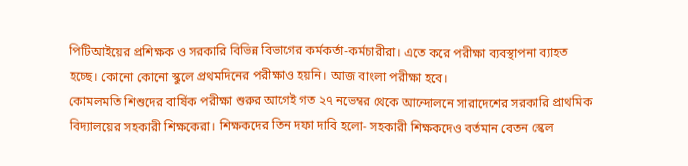পিটিআইয়ের প্রশিক্ষক ও সরকারি বিভিন্ন বিভাগের কর্মকর্তা-কর্মচারীরা। এতে করে পরীক্ষা ব্যবস্থাপনা ব্যাহত হচ্ছে। কোনো কোনো স্কুলে প্রথমদিনের পরীক্ষাও হয়নি। আজ বাংলা পরীক্ষা হবে।
কোমলমতি শিশুদের বার্ষিক পরীক্ষা শুরুর আগেই গত ২৭ নভেম্বর থেকে আন্দোলনে সারাদেশের সরকারি প্রাথমিক বিদ্যালয়ের সহকারী শিক্ষকেরা। শিক্ষকদের তিন দফা দাবি হলো- সহকারী শিক্ষকদেও বর্তমান বেতন স্কেল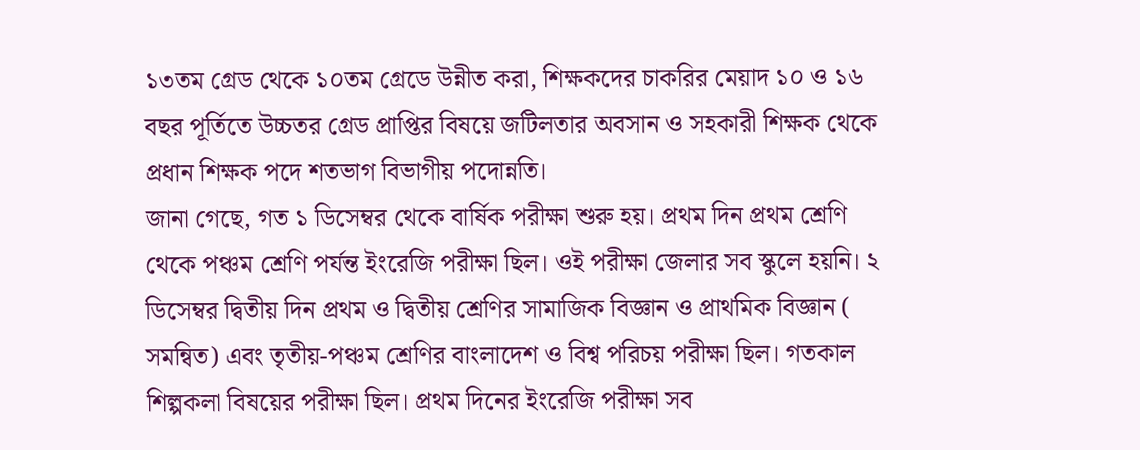১৩তম গ্রেড থেকে ১০তম গ্রেডে উন্নীত করা, শিক্ষকদের চাকরির মেয়াদ ১০ ও ১৬ বছর পূর্তিতে উচ্চতর গ্রেড প্রাপ্তির বিষয়ে জটিলতার অবসান ও সহকারী শিক্ষক থেকে প্রধান শিক্ষক পদে শতভাগ বিভাগীয় পদোন্নতি।
জানা গেছে, গত ১ ডিসেম্বর থেকে বার্ষিক পরীক্ষা শুরু হয়। প্রথম দিন প্রথম শ্রেণি থেকে পঞ্চম শ্রেণি পর্যন্ত ইংরেজি পরীক্ষা ছিল। ওই পরীক্ষা জেলার সব স্কুলে হয়নি। ২ ডিসেম্বর দ্বিতীয় দিন প্রথম ও দ্বিতীয় শ্রেণির সামাজিক বিজ্ঞান ও প্রাথমিক বিজ্ঞান ( সমন্বিত) এবং তৃতীয়-পঞ্চম শ্রেণির বাংলাদেশ ও বিশ্ব পরিচয় পরীক্ষা ছিল। গতকাল শিল্পকলা বিষয়ের পরীক্ষা ছিল। প্রথম দিনের ইংরেজি পরীক্ষা সব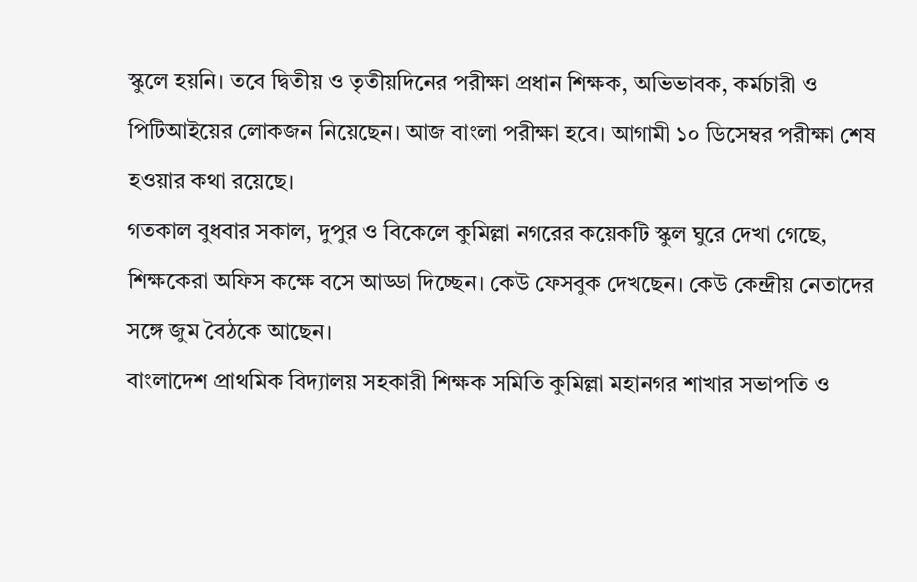স্কুলে হয়নি। তবে দ্বিতীয় ও তৃতীয়দিনের পরীক্ষা প্রধান শিক্ষক, অভিভাবক, কর্মচারী ও পিটিআইয়ের লোকজন নিয়েছেন। আজ বাংলা পরীক্ষা হবে। আগামী ১০ ডিসেম্বর পরীক্ষা শেষ হওয়ার কথা রয়েছে।
গতকাল বুধবার সকাল, দুপুর ও বিকেলে কুমিল্লা নগরের কয়েকটি স্কুল ঘুরে দেখা গেছে, শিক্ষকেরা অফিস কক্ষে বসে আড্ডা দিচ্ছেন। কেউ ফেসবুক দেখছেন। কেউ কেন্দ্রীয় নেতাদের সঙ্গে জুম বৈঠকে আছেন।
বাংলাদেশ প্রাথমিক বিদ্যালয় সহকারী শিক্ষক সমিতি কুমিল্লা মহানগর শাখার সভাপতি ও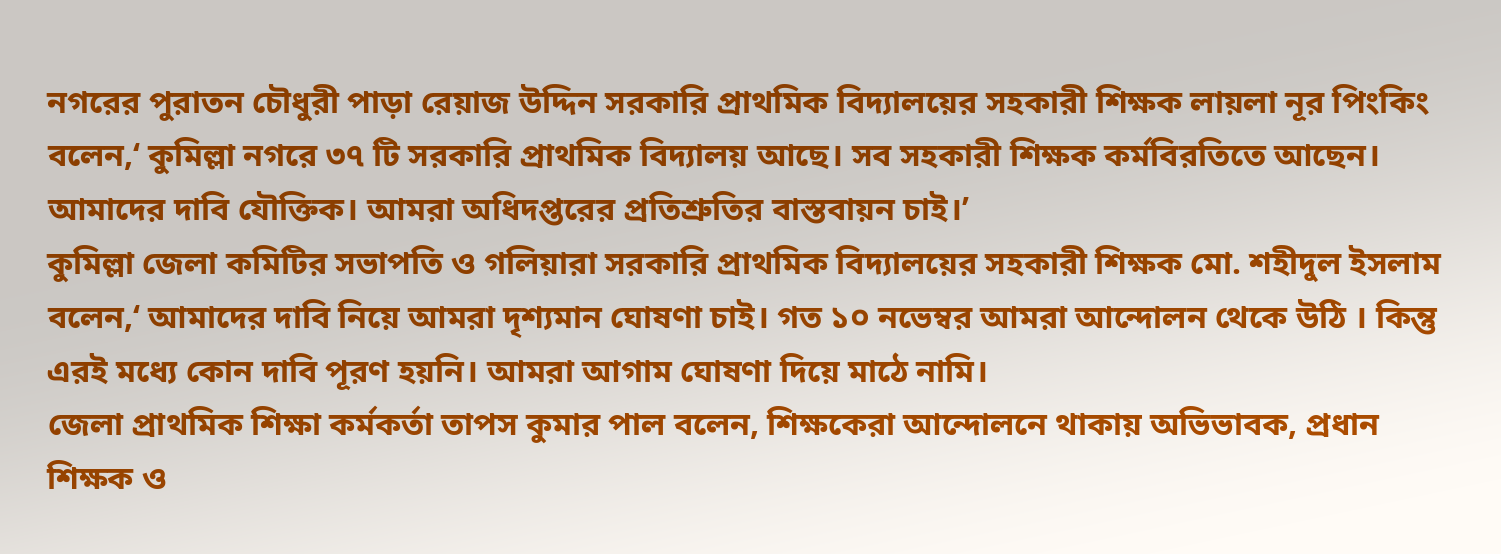নগরের পুরাতন চৌধুরী পাড়া রেয়াজ উদ্দিন সরকারি প্রাথমিক বিদ্যালয়ের সহকারী শিক্ষক লায়লা নূর পিংকিং বলেন,‘ কুমিল্লা নগরে ৩৭ টি সরকারি প্রাথমিক বিদ্যালয় আছে। সব সহকারী শিক্ষক কর্মবিরতিতে আছেন। আমাদের দাবি যৌক্তিক। আমরা অধিদপ্তরের প্রতিশ্রুতির বাস্তবায়ন চাই।’
কুমিল্লা জেলা কমিটির সভাপতি ও গলিয়ারা সরকারি প্রাথমিক বিদ্যালয়ের সহকারী শিক্ষক মো. শহীদুল ইসলাম বলেন,‘ আমাদের দাবি নিয়ে আমরা দৃশ্যমান ঘোষণা চাই। গত ১০ নভেম্বর আমরা আন্দোলন থেকে উঠি । কিন্তু এরই মধ্যে কোন দাবি পূরণ হয়নি। আমরা আগাম ঘোষণা দিয়ে মাঠে নামি।
জেলা প্রাথমিক শিক্ষা কর্মকর্তা তাপস কুমার পাল বলেন, শিক্ষকেরা আন্দোলনে থাকায় অভিভাবক, প্রধান শিক্ষক ও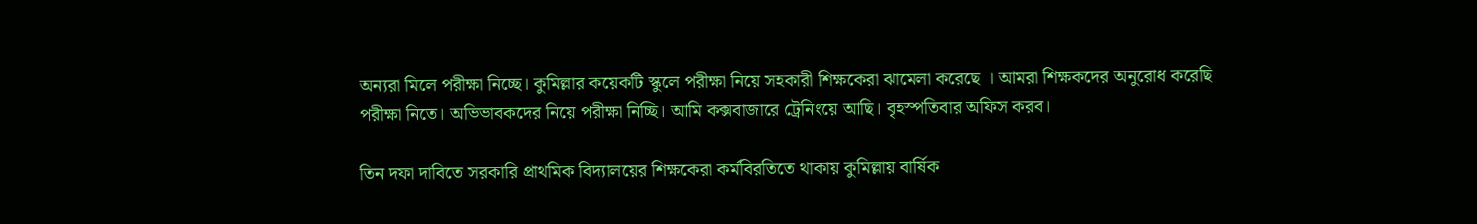অন্যরা মিলে পরীক্ষা নিচ্ছে। কুমিল্লার কয়েকটি স্কুলে পরীক্ষা নিয়ে সহকারী শিক্ষকেরা ঝামেলা করেছে । আমরা শিক্ষকদের অনুরোধ করেছি পরীক্ষা নিতে। অভিভাবকদের নিয়ে পরীক্ষা নিচ্ছি। আমি কক্সবাজারে ট্রেনিংয়ে আছি। বৃহস্পতিবার অফিস করব।

তিন দফা দাবিতে সরকারি প্রাথমিক বিদ্যালয়ের শিক্ষকেরা কর্মবিরতিতে থাকায় কুমিল্লায় বার্ষিক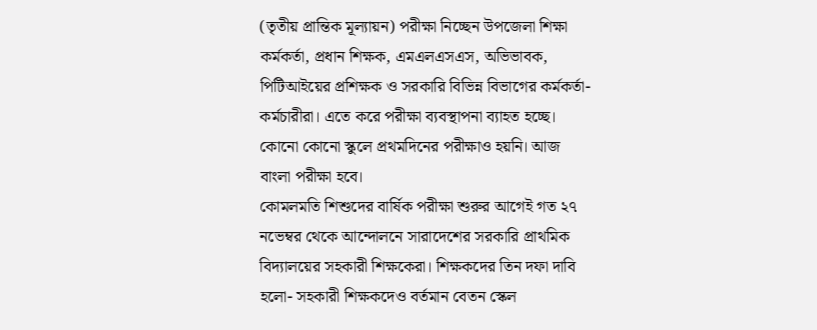(তৃতীয় প্রান্তিক মূল্যায়ন) পরীক্ষা নিচ্ছেন উপজেলা শিক্ষা কর্মকর্তা, প্রধান শিক্ষক, এমএলএসএস, অভিভাবক, পিটিআইয়ের প্রশিক্ষক ও সরকারি বিভিন্ন বিভাগের কর্মকর্তা-কর্মচারীরা। এতে করে পরীক্ষা ব্যবস্থাপনা ব্যাহত হচ্ছে। কোনো কোনো স্কুলে প্রথমদিনের পরীক্ষাও হয়নি। আজ বাংলা পরীক্ষা হবে।
কোমলমতি শিশুদের বার্ষিক পরীক্ষা শুরুর আগেই গত ২৭ নভেম্বর থেকে আন্দোলনে সারাদেশের সরকারি প্রাথমিক বিদ্যালয়ের সহকারী শিক্ষকেরা। শিক্ষকদের তিন দফা দাবি হলো- সহকারী শিক্ষকদেও বর্তমান বেতন স্কেল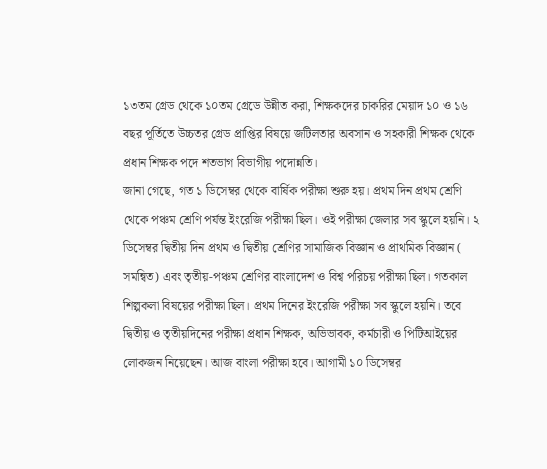১৩তম গ্রেড থেকে ১০তম গ্রেডে উন্নীত করা, শিক্ষকদের চাকরির মেয়াদ ১০ ও ১৬ বছর পূর্তিতে উচ্চতর গ্রেড প্রাপ্তির বিষয়ে জটিলতার অবসান ও সহকারী শিক্ষক থেকে প্রধান শিক্ষক পদে শতভাগ বিভাগীয় পদোন্নতি।
জানা গেছে, গত ১ ডিসেম্বর থেকে বার্ষিক পরীক্ষা শুরু হয়। প্রথম দিন প্রথম শ্রেণি থেকে পঞ্চম শ্রেণি পর্যন্ত ইংরেজি পরীক্ষা ছিল। ওই পরীক্ষা জেলার সব স্কুলে হয়নি। ২ ডিসেম্বর দ্বিতীয় দিন প্রথম ও দ্বিতীয় শ্রেণির সামাজিক বিজ্ঞান ও প্রাথমিক বিজ্ঞান ( সমন্বিত) এবং তৃতীয়-পঞ্চম শ্রেণির বাংলাদেশ ও বিশ্ব পরিচয় পরীক্ষা ছিল। গতকাল শিল্পকলা বিষয়ের পরীক্ষা ছিল। প্রথম দিনের ইংরেজি পরীক্ষা সব স্কুলে হয়নি। তবে দ্বিতীয় ও তৃতীয়দিনের পরীক্ষা প্রধান শিক্ষক, অভিভাবক, কর্মচারী ও পিটিআইয়ের লোকজন নিয়েছেন। আজ বাংলা পরীক্ষা হবে। আগামী ১০ ডিসেম্বর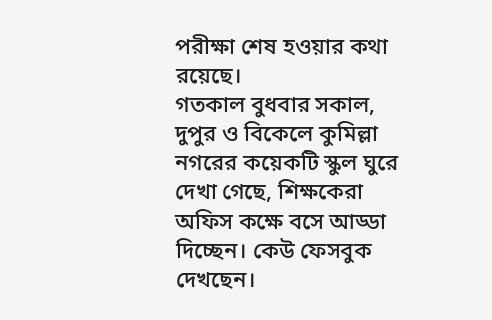পরীক্ষা শেষ হওয়ার কথা রয়েছে।
গতকাল বুধবার সকাল, দুপুর ও বিকেলে কুমিল্লা নগরের কয়েকটি স্কুল ঘুরে দেখা গেছে, শিক্ষকেরা অফিস কক্ষে বসে আড্ডা দিচ্ছেন। কেউ ফেসবুক দেখছেন।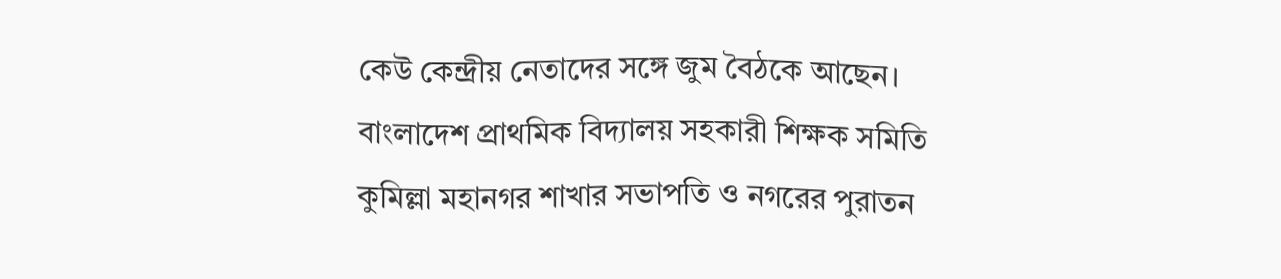কেউ কেন্দ্রীয় নেতাদের সঙ্গে জুম বৈঠকে আছেন।
বাংলাদেশ প্রাথমিক বিদ্যালয় সহকারী শিক্ষক সমিতি কুমিল্লা মহানগর শাখার সভাপতি ও নগরের পুরাতন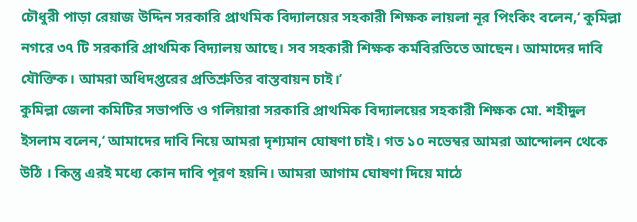চৌধুরী পাড়া রেয়াজ উদ্দিন সরকারি প্রাথমিক বিদ্যালয়ের সহকারী শিক্ষক লায়লা নূর পিংকিং বলেন,‘ কুমিল্লা নগরে ৩৭ টি সরকারি প্রাথমিক বিদ্যালয় আছে। সব সহকারী শিক্ষক কর্মবিরতিতে আছেন। আমাদের দাবি যৌক্তিক। আমরা অধিদপ্তরের প্রতিশ্রুতির বাস্তবায়ন চাই।’
কুমিল্লা জেলা কমিটির সভাপতি ও গলিয়ারা সরকারি প্রাথমিক বিদ্যালয়ের সহকারী শিক্ষক মো. শহীদুল ইসলাম বলেন,‘ আমাদের দাবি নিয়ে আমরা দৃশ্যমান ঘোষণা চাই। গত ১০ নভেম্বর আমরা আন্দোলন থেকে উঠি । কিন্তু এরই মধ্যে কোন দাবি পূরণ হয়নি। আমরা আগাম ঘোষণা দিয়ে মাঠে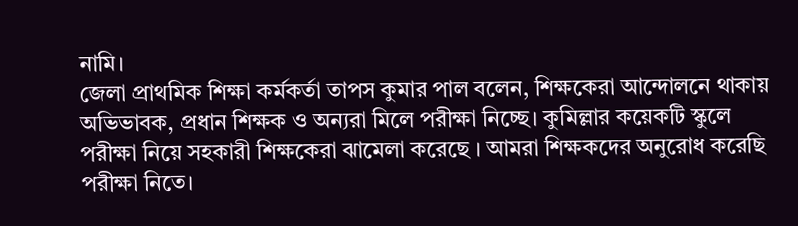নামি।
জেলা প্রাথমিক শিক্ষা কর্মকর্তা তাপস কুমার পাল বলেন, শিক্ষকেরা আন্দোলনে থাকায় অভিভাবক, প্রধান শিক্ষক ও অন্যরা মিলে পরীক্ষা নিচ্ছে। কুমিল্লার কয়েকটি স্কুলে পরীক্ষা নিয়ে সহকারী শিক্ষকেরা ঝামেলা করেছে । আমরা শিক্ষকদের অনুরোধ করেছি পরীক্ষা নিতে।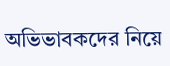অভিভাবকদের নিয়ে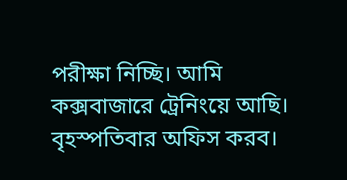পরীক্ষা নিচ্ছি। আমি কক্সবাজারে ট্রেনিংয়ে আছি। বৃহস্পতিবার অফিস করব।